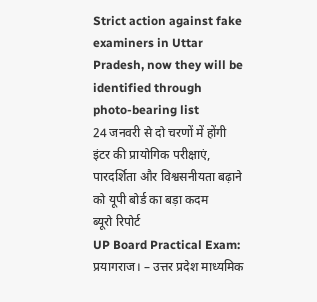Strict action against fake examiners in Uttar Pradesh, now they will be identified through photo-bearing list
24 जनवरी से दो चरणों में होंगी इंटर की प्रायोगिक परीक्षाएं, पारदर्शिता और विश्वसनीयता बढ़ाने को यूपी बोर्ड का बड़ा कदम
ब्यूरो रिपोर्ट
UP Board Practical Exam: प्रयागराज। – उत्तर प्रदेश माध्यमिक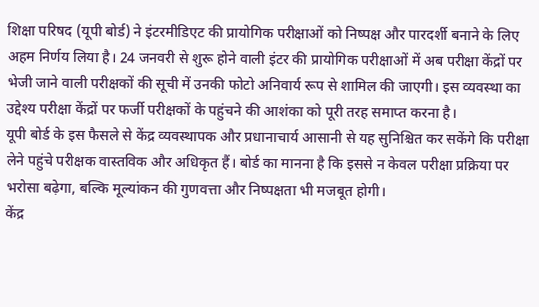शिक्षा परिषद (यूपी बोर्ड) ने इंटरमीडिएट की प्रायोगिक परीक्षाओं को निष्पक्ष और पारदर्शी बनाने के लिए अहम निर्णय लिया है। 24 जनवरी से शुरू होने वाली इंटर की प्रायोगिक परीक्षाओं में अब परीक्षा केंद्रों पर भेजी जाने वाली परीक्षकों की सूची में उनकी फोटो अनिवार्य रूप से शामिल की जाएगी। इस व्यवस्था का उद्देश्य परीक्षा केंद्रों पर फर्जी परीक्षकों के पहुंचने की आशंका को पूरी तरह समाप्त करना है।
यूपी बोर्ड के इस फैसले से केंद्र व्यवस्थापक और प्रधानाचार्य आसानी से यह सुनिश्चित कर सकेंगे कि परीक्षा लेने पहुंचे परीक्षक वास्तविक और अधिकृत हैं। बोर्ड का मानना है कि इससे न केवल परीक्षा प्रक्रिया पर भरोसा बढ़ेगा, बल्कि मूल्यांकन की गुणवत्ता और निष्पक्षता भी मजबूत होगी।
केंद्र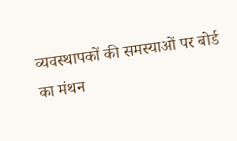व्यवस्थापकों की समस्याओं पर बोर्ड का मंथन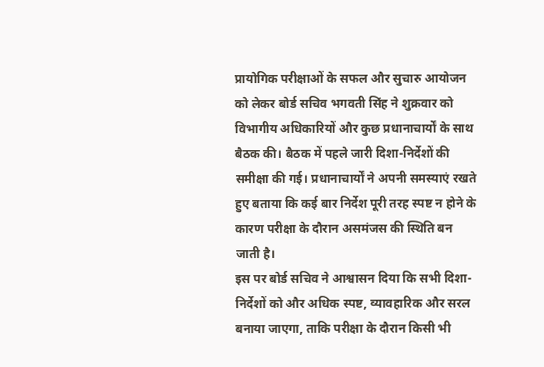प्रायोगिक परीक्षाओं के सफल और सुचारु आयोजन को लेकर बोर्ड सचिव भगवती सिंह ने शुक्रवार को विभागीय अधिकारियों और कुछ प्रधानाचार्यों के साथ बैठक की। बैठक में पहले जारी दिशा-निर्देशों की समीक्षा की गई। प्रधानाचार्यों ने अपनी समस्याएं रखते हुए बताया कि कई बार निर्देश पूरी तरह स्पष्ट न होने के कारण परीक्षा के दौरान असमंजस की स्थिति बन जाती है।
इस पर बोर्ड सचिव ने आश्वासन दिया कि सभी दिशा-निर्देशों को और अधिक स्पष्ट, व्यावहारिक और सरल बनाया जाएगा, ताकि परीक्षा के दौरान किसी भी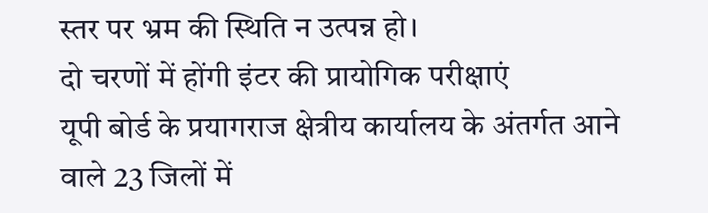स्तर पर भ्रम की स्थिति न उत्पन्न हो।
दो चरणों में होंगी इंटर की प्रायोगिक परीक्षाएं
यूपी बोर्ड के प्रयागराज क्षेत्रीय कार्यालय के अंतर्गत आने वाले 23 जिलों में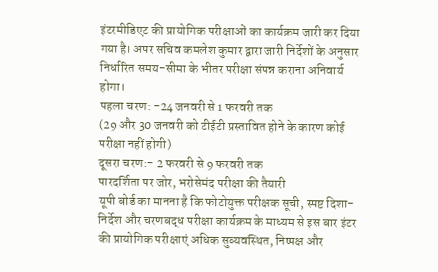इंटरमीडिएट की प्रायोगिक परीक्षाओं का कार्यक्रम जारी कर दिया गया है। अपर सचिव कमलेश कुमार द्वारा जारी निर्देशों के अनुसार निर्धारित समय-सीमा के भीतर परीक्षा संपन्न कराना अनिवार्य होगा।
पहला चरण: -24 जनवरी से 1 फरवरी तक
(29 और 30 जनवरी को टीईटी प्रस्तावित होने के कारण कोई परीक्षा नहीं होगी)
दूसरा चरण:- 2 फरवरी से 9 फरवरी तक
पारदर्शिता पर जोर, भरोसेमंद परीक्षा की तैयारी
यूपी बोर्ड का मानना है कि फोटोयुक्त परीक्षक सूची, स्पष्ट दिशा-निर्देश और चरणबद्ध परीक्षा कार्यक्रम के माध्यम से इस बार इंटर की प्रायोगिक परीक्षाएं अधिक सुव्यवस्थित, निष्पक्ष और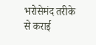भरोसेमंद तरीके से कराई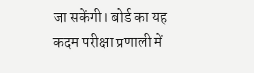जा सकेंगी। बोर्ड का यह कदम परीक्षा प्रणाली में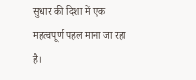सुधार की दिशा में एक महत्वपूर्ण पहल माना जा रहा है।